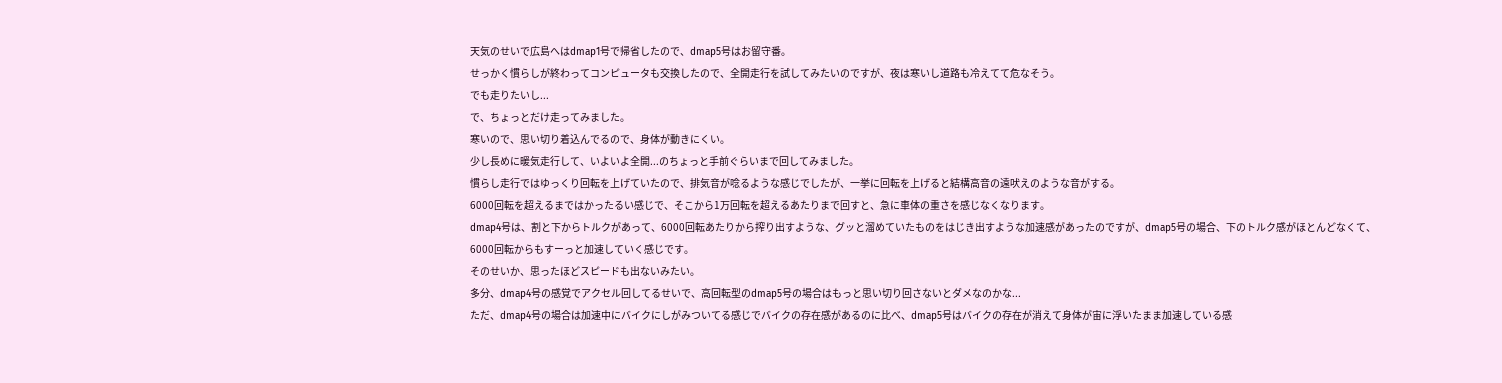天気のせいで広島へはdmap1号で帰省したので、dmap5号はお留守番。
せっかく慣らしが終わってコンピュータも交換したので、全開走行を試してみたいのですが、夜は寒いし道路も冷えてて危なそう。
でも走りたいし...
で、ちょっとだけ走ってみました。
寒いので、思い切り着込んでるので、身体が動きにくい。
少し長めに暖気走行して、いよいよ全開...のちょっと手前ぐらいまで回してみました。
慣らし走行ではゆっくり回転を上げていたので、排気音が唸るような感じでしたが、一挙に回転を上げると結構高音の遠吠えのような音がする。
6000回転を超えるまではかったるい感じで、そこから1万回転を超えるあたりまで回すと、急に車体の重さを感じなくなります。
dmap4号は、割と下からトルクがあって、6000回転あたりから搾り出すような、グッと溜めていたものをはじき出すような加速感があったのですが、dmap5号の場合、下のトルク感がほとんどなくて、6000回転からもすーっと加速していく感じです。
そのせいか、思ったほどスピードも出ないみたい。
多分、dmap4号の感覚でアクセル回してるせいで、高回転型のdmap5号の場合はもっと思い切り回さないとダメなのかな...
ただ、dmap4号の場合は加速中にバイクにしがみついてる感じでバイクの存在感があるのに比べ、dmap5号はバイクの存在が消えて身体が宙に浮いたまま加速している感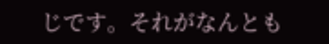じです。それがなんとも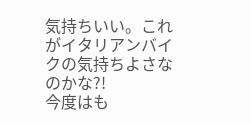気持ちいい。これがイタリアンバイクの気持ちよさなのかな?!
今度はも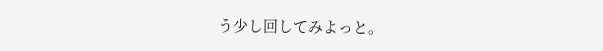う少し回してみよっと。